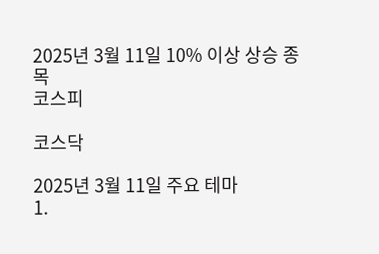2025년 3월 11일 10% 이상 상승 종목
코스피

코스닥

2025년 3월 11일 주요 테마
1.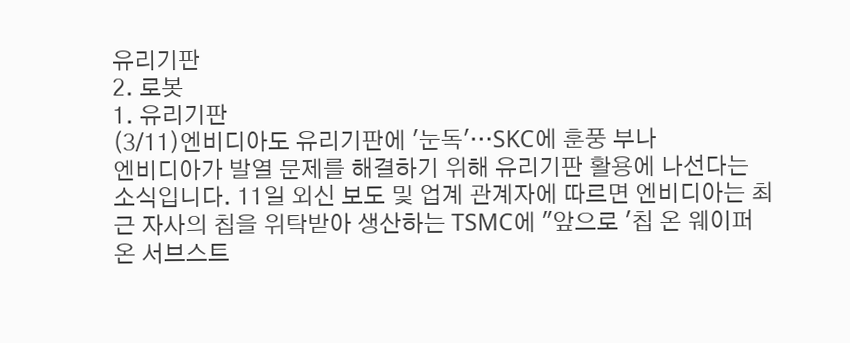유리기판
2. 로봇
1. 유리기판
(3/11)엔비디아도 유리기판에 '눈독'…SKC에 훈풍 부나
엔비디아가 발열 문제를 해결하기 위해 유리기판 활용에 나선다는 소식입니다. 11일 외신 보도 및 업계 관계자에 따르면 엔비디아는 최근 자사의 칩을 위탁받아 생산하는 TSMC에 "앞으로 '칩 온 웨이퍼 온 서브스트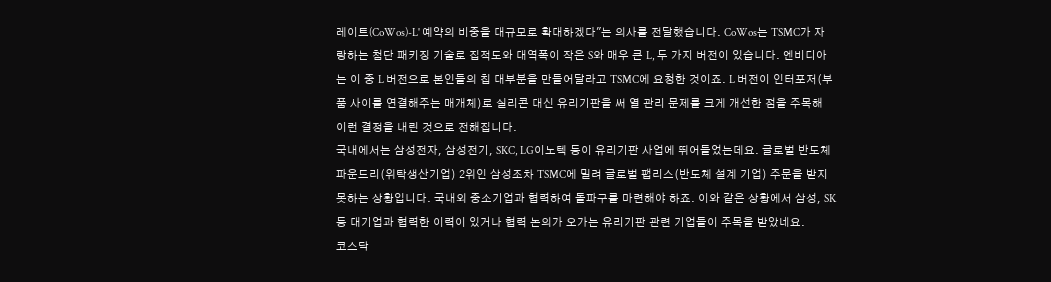레이트(CoWos)-L' 예약의 비중을 대규모로 확대하겠다"는 의사를 전달했습니다. CoWos는 TSMC가 자랑하는 첨단 패키징 기술로 집적도와 대역폭이 작은 S와 매우 큰 L, 두 가지 버전이 있습니다. 엔비디아는 이 중 L 버전으로 본인들의 칩 대부분을 만들어달라고 TSMC에 요청한 것이죠. L 버전이 인터포저(부품 사이를 연결해주는 매개체)로 실리콘 대신 유리기판을 써 열 관리 문제를 크게 개선한 점을 주목해 이런 결정을 내린 것으로 전해집니다.
국내에서는 삼성전자, 삼성전기, SKC, LG이노텍 등이 유리기판 사업에 뛰어들었는데요. 글로벌 반도체 파운드리(위탁생산기업) 2위인 삼성조차 TSMC에 밀려 글로벌 팹리스(반도체 설계 기업) 주문을 받지 못하는 상황입니다. 국내외 중소기업과 협력하여 돌파구를 마련해야 하죠. 이와 같은 상황에서 삼성, SK 등 대기업과 협력한 이력이 있거나 협력 논의가 오가는 유리기판 관련 기업들이 주목을 받았네요.
코스닥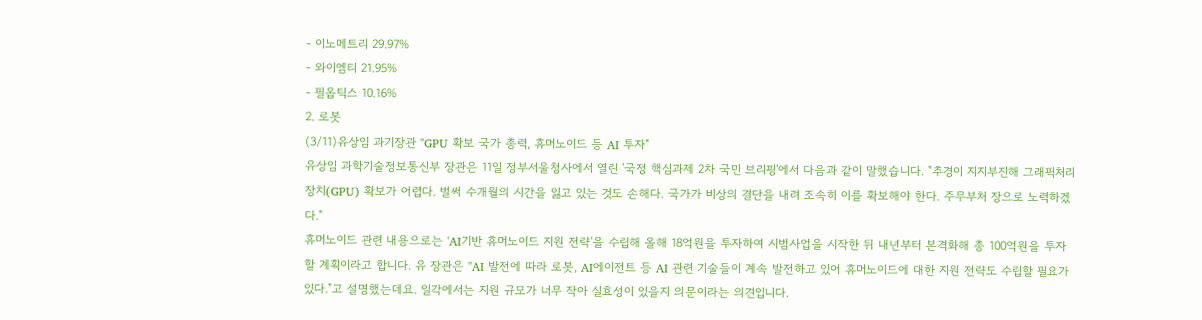- 이노메트리 29.97%
- 와이엠티 21.95%
- 필옵틱스 10.16%
2. 로봇
(3/11)유상임 과기장관 "GPU 확보 국가 총력, 휴머노이드 등 AI 투자"
유상임 과학기술정보통신부 장관은 11일 정부서울청사에서 열린 '국정 핵심과제 2차 국민 브리핑'에서 다음과 같이 말했습니다. "추경이 지지부진해 그래픽처리장치(GPU) 확보가 어렵다. 벌써 수개월의 시간을 잃고 있는 것도 손해다. 국가가 비상의 결단을 내려 조속히 이를 확보해야 한다. 주무부처 장으로 노력하겠다."
휴머노이드 관련 내용으로는 'AI기반 휴머노이드 지원 전략'을 수립해 올해 18억원을 투자하여 시범사업을 시작한 뒤 내년부터 본격화해 총 100억원을 투자할 계획이라고 합니다. 유 장관은 "AI 발전에 따라 로봇, AI에이전트 등 AI 관련 기술들이 계속 발전하고 있어 휴머노이드에 대한 지원 전략도 수립할 필요가 있다."고 설명했는데요. 일각에서는 지원 규모가 너무 작아 실효성이 있을지 의문이라는 의견입니다.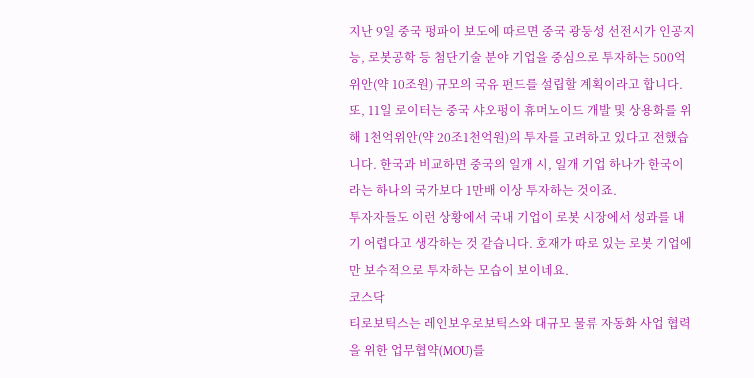지난 9일 중국 펑파이 보도에 따르면 중국 광둥성 선전시가 인공지능, 로봇공학 등 첨단기술 분야 기업을 중심으로 투자하는 500억위안(약 10조원) 규모의 국유 펀드를 설립할 계획이라고 합니다. 또, 11일 로이터는 중국 샤오펑이 휴머노이드 개발 및 상용화를 위해 1천억위안(약 20조1천억원)의 투자를 고려하고 있다고 전했습니다. 한국과 비교하면 중국의 일개 시, 일개 기업 하나가 한국이라는 하나의 국가보다 1만배 이상 투자하는 것이죠.
투자자들도 이런 상황에서 국내 기업이 로봇 시장에서 성과를 내기 어렵다고 생각하는 것 같습니다. 호재가 따로 있는 로봇 기업에만 보수적으로 투자하는 모습이 보이네요.
코스닥
티로보틱스는 레인보우로보틱스와 대규모 물류 자동화 사업 협력을 위한 업무협약(MOU)를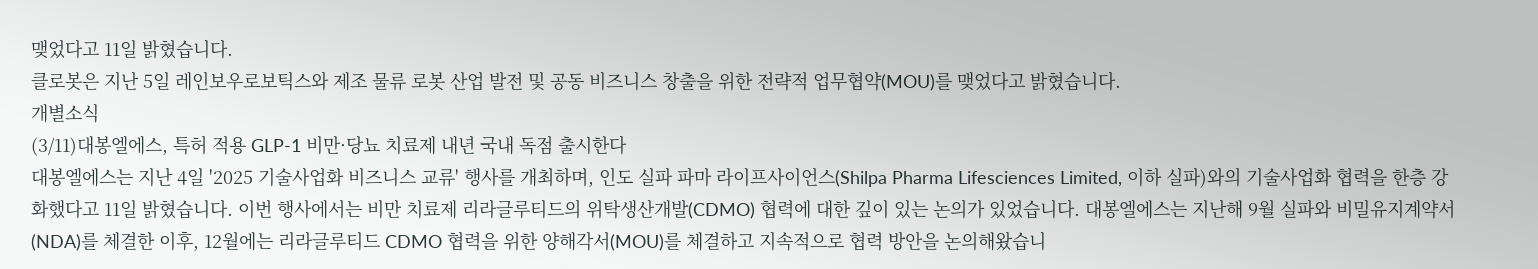맺었다고 11일 밝혔습니다.
클로봇은 지난 5일 레인보우로보틱스와 제조 물류 로봇 산업 발전 및 공동 비즈니스 창출을 위한 전략적 업무협약(MOU)를 맺었다고 밝혔습니다.
개별소식
(3/11)대봉엘에스, 특허 적용 GLP-1 비만·당뇨 치료제 내년 국내 독점 출시한다
대봉엘에스는 지난 4일 '2025 기술사업화 비즈니스 교류' 행사를 개최하며, 인도 실파 파마 라이프사이언스(Shilpa Pharma Lifesciences Limited, 이하 실파)와의 기술사업화 협력을 한층 강화했다고 11일 밝혔습니다. 이번 행사에서는 비만 치료제 리라글루티드의 위탁생산개발(CDMO) 협력에 대한 깊이 있는 논의가 있었습니다. 대봉엘에스는 지난해 9월 실파와 비밀유지계약서(NDA)를 체결한 이후, 12월에는 리라글루티드 CDMO 협력을 위한 양해각서(MOU)를 체결하고 지속적으로 협력 방안을 논의해왔습니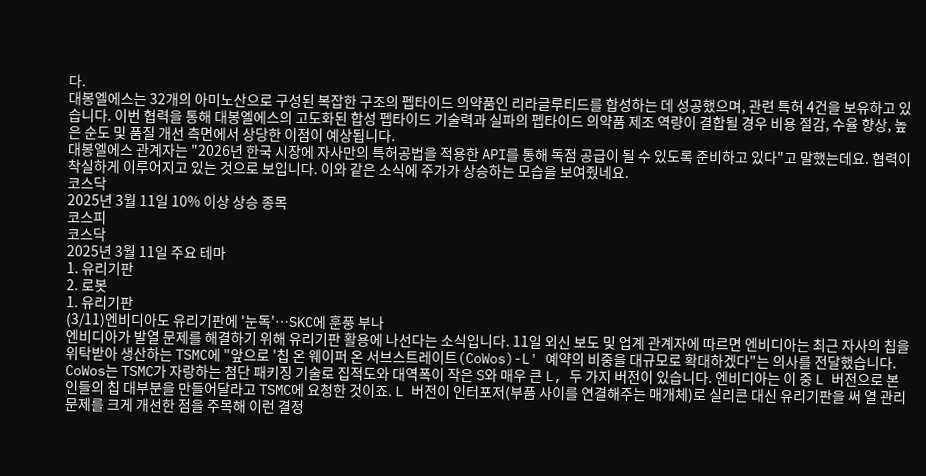다.
대봉엘에스는 32개의 아미노산으로 구성된 복잡한 구조의 펩타이드 의약품인 리라글루티드를 합성하는 데 성공했으며, 관련 특허 4건을 보유하고 있습니다. 이번 협력을 통해 대봉엘에스의 고도화된 합성 펩타이드 기술력과 실파의 펩타이드 의약품 제조 역량이 결합될 경우 비용 절감, 수율 향상, 높은 순도 및 품질 개선 측면에서 상당한 이점이 예상됩니다.
대봉엘에스 관계자는 "2026년 한국 시장에 자사만의 특허공법을 적용한 API를 통해 독점 공급이 될 수 있도록 준비하고 있다"고 말했는데요. 협력이 착실하게 이루어지고 있는 것으로 보입니다. 이와 같은 소식에 주가가 상승하는 모습을 보여줬네요.
코스닥
2025년 3월 11일 10% 이상 상승 종목
코스피
코스닥
2025년 3월 11일 주요 테마
1. 유리기판
2. 로봇
1. 유리기판
(3/11)엔비디아도 유리기판에 '눈독'…SKC에 훈풍 부나
엔비디아가 발열 문제를 해결하기 위해 유리기판 활용에 나선다는 소식입니다. 11일 외신 보도 및 업계 관계자에 따르면 엔비디아는 최근 자사의 칩을 위탁받아 생산하는 TSMC에 "앞으로 '칩 온 웨이퍼 온 서브스트레이트(CoWos)-L' 예약의 비중을 대규모로 확대하겠다"는 의사를 전달했습니다. CoWos는 TSMC가 자랑하는 첨단 패키징 기술로 집적도와 대역폭이 작은 S와 매우 큰 L, 두 가지 버전이 있습니다. 엔비디아는 이 중 L 버전으로 본인들의 칩 대부분을 만들어달라고 TSMC에 요청한 것이죠. L 버전이 인터포저(부품 사이를 연결해주는 매개체)로 실리콘 대신 유리기판을 써 열 관리 문제를 크게 개선한 점을 주목해 이런 결정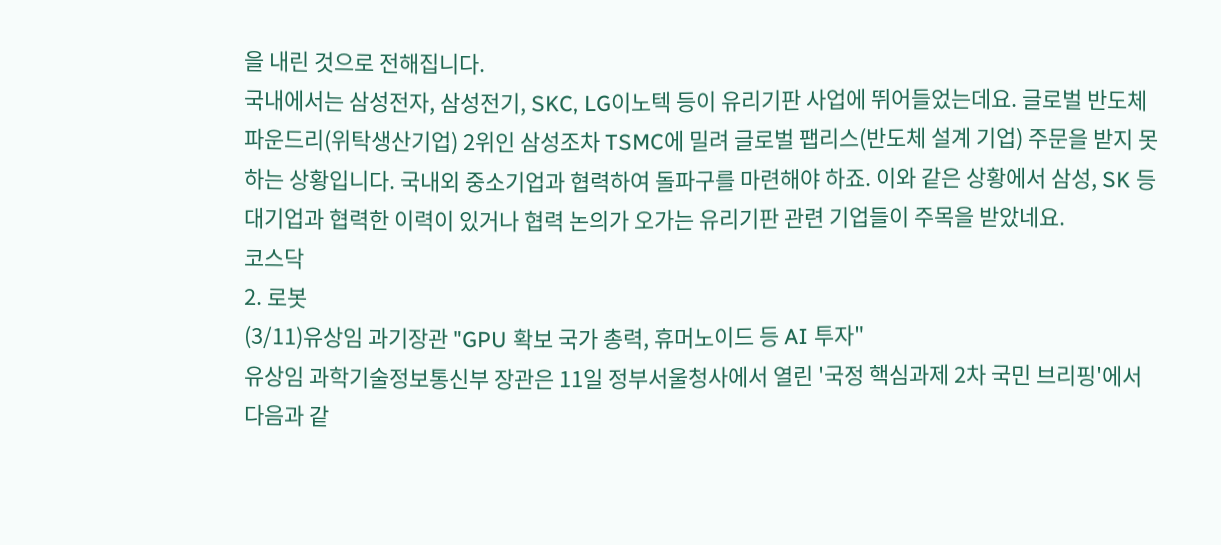을 내린 것으로 전해집니다.
국내에서는 삼성전자, 삼성전기, SKC, LG이노텍 등이 유리기판 사업에 뛰어들었는데요. 글로벌 반도체 파운드리(위탁생산기업) 2위인 삼성조차 TSMC에 밀려 글로벌 팹리스(반도체 설계 기업) 주문을 받지 못하는 상황입니다. 국내외 중소기업과 협력하여 돌파구를 마련해야 하죠. 이와 같은 상황에서 삼성, SK 등 대기업과 협력한 이력이 있거나 협력 논의가 오가는 유리기판 관련 기업들이 주목을 받았네요.
코스닥
2. 로봇
(3/11)유상임 과기장관 "GPU 확보 국가 총력, 휴머노이드 등 AI 투자"
유상임 과학기술정보통신부 장관은 11일 정부서울청사에서 열린 '국정 핵심과제 2차 국민 브리핑'에서 다음과 같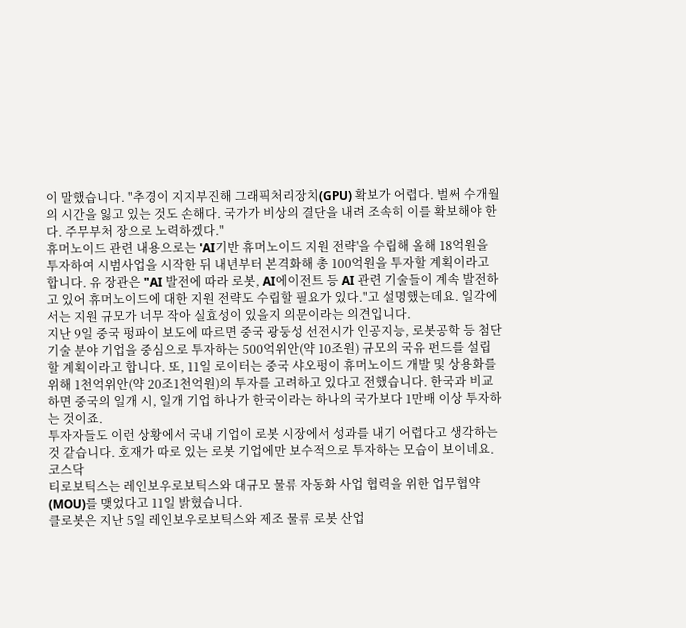이 말했습니다. "추경이 지지부진해 그래픽처리장치(GPU) 확보가 어렵다. 벌써 수개월의 시간을 잃고 있는 것도 손해다. 국가가 비상의 결단을 내려 조속히 이를 확보해야 한다. 주무부처 장으로 노력하겠다."
휴머노이드 관련 내용으로는 'AI기반 휴머노이드 지원 전략'을 수립해 올해 18억원을 투자하여 시범사업을 시작한 뒤 내년부터 본격화해 총 100억원을 투자할 계획이라고 합니다. 유 장관은 "AI 발전에 따라 로봇, AI에이전트 등 AI 관련 기술들이 계속 발전하고 있어 휴머노이드에 대한 지원 전략도 수립할 필요가 있다."고 설명했는데요. 일각에서는 지원 규모가 너무 작아 실효성이 있을지 의문이라는 의견입니다.
지난 9일 중국 펑파이 보도에 따르면 중국 광둥성 선전시가 인공지능, 로봇공학 등 첨단기술 분야 기업을 중심으로 투자하는 500억위안(약 10조원) 규모의 국유 펀드를 설립할 계획이라고 합니다. 또, 11일 로이터는 중국 샤오펑이 휴머노이드 개발 및 상용화를 위해 1천억위안(약 20조1천억원)의 투자를 고려하고 있다고 전했습니다. 한국과 비교하면 중국의 일개 시, 일개 기업 하나가 한국이라는 하나의 국가보다 1만배 이상 투자하는 것이죠.
투자자들도 이런 상황에서 국내 기업이 로봇 시장에서 성과를 내기 어렵다고 생각하는 것 같습니다. 호재가 따로 있는 로봇 기업에만 보수적으로 투자하는 모습이 보이네요.
코스닥
티로보틱스는 레인보우로보틱스와 대규모 물류 자동화 사업 협력을 위한 업무협약(MOU)를 맺었다고 11일 밝혔습니다.
클로봇은 지난 5일 레인보우로보틱스와 제조 물류 로봇 산업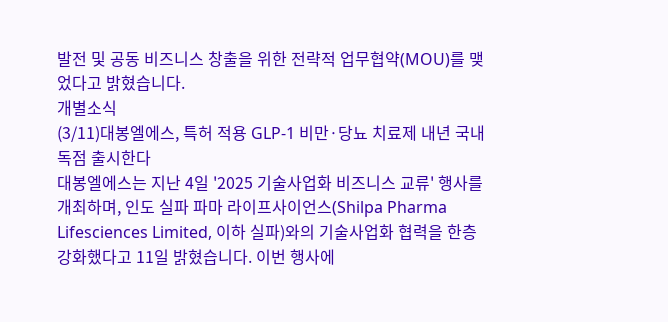발전 및 공동 비즈니스 창출을 위한 전략적 업무협약(MOU)를 맺었다고 밝혔습니다.
개별소식
(3/11)대봉엘에스, 특허 적용 GLP-1 비만·당뇨 치료제 내년 국내 독점 출시한다
대봉엘에스는 지난 4일 '2025 기술사업화 비즈니스 교류' 행사를 개최하며, 인도 실파 파마 라이프사이언스(Shilpa Pharma Lifesciences Limited, 이하 실파)와의 기술사업화 협력을 한층 강화했다고 11일 밝혔습니다. 이번 행사에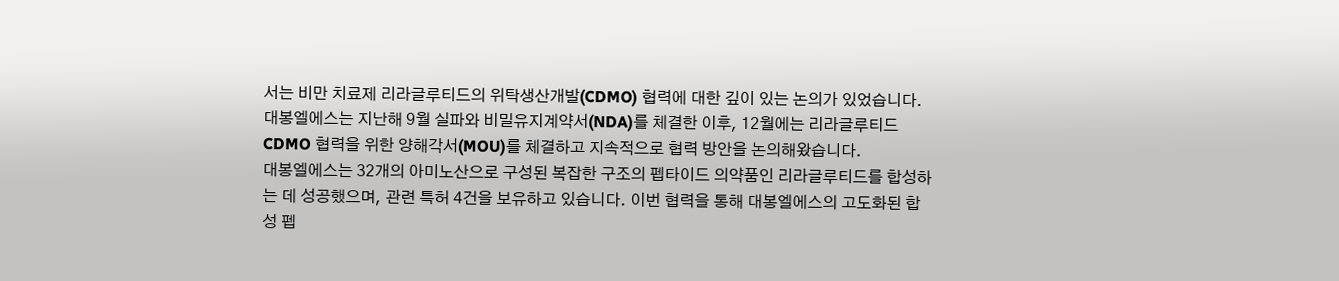서는 비만 치료제 리라글루티드의 위탁생산개발(CDMO) 협력에 대한 깊이 있는 논의가 있었습니다. 대봉엘에스는 지난해 9월 실파와 비밀유지계약서(NDA)를 체결한 이후, 12월에는 리라글루티드 CDMO 협력을 위한 양해각서(MOU)를 체결하고 지속적으로 협력 방안을 논의해왔습니다.
대봉엘에스는 32개의 아미노산으로 구성된 복잡한 구조의 펩타이드 의약품인 리라글루티드를 합성하는 데 성공했으며, 관련 특허 4건을 보유하고 있습니다. 이번 협력을 통해 대봉엘에스의 고도화된 합성 펩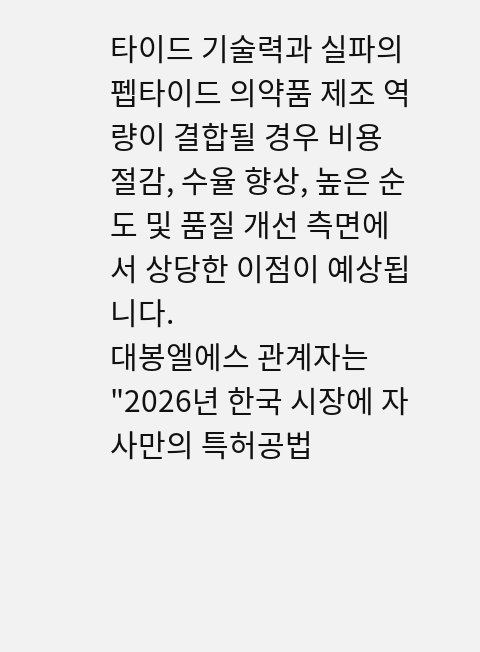타이드 기술력과 실파의 펩타이드 의약품 제조 역량이 결합될 경우 비용 절감, 수율 향상, 높은 순도 및 품질 개선 측면에서 상당한 이점이 예상됩니다.
대봉엘에스 관계자는 "2026년 한국 시장에 자사만의 특허공법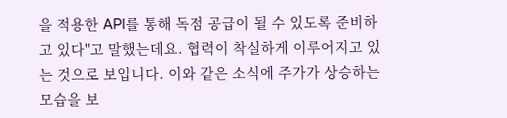을 적용한 API를 통해 독점 공급이 될 수 있도록 준비하고 있다"고 말했는데요. 협력이 착실하게 이루어지고 있는 것으로 보입니다. 이와 같은 소식에 주가가 상승하는 모습을 보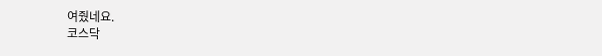여줬네요.
코스닥